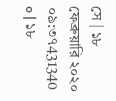সে | ১৮ ফেব্রুয়ারি ২০২০ ০৯:৩৭431340
o | ১৮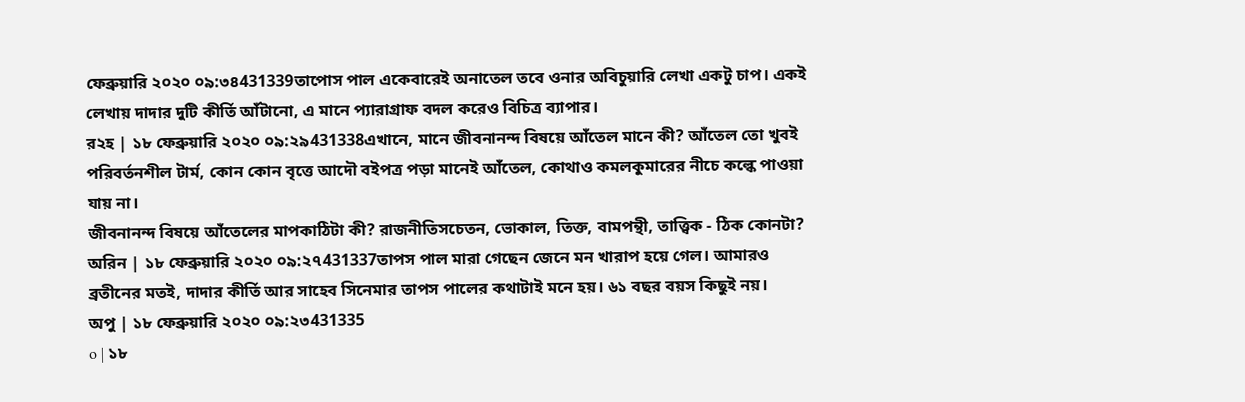ফেব্রুয়ারি ২০২০ ০৯:৩৪431339তাপোস পাল একেবারেই অনাতেল তবে ওনার অবিচুয়ারি লেখা একটু চাপ। একই লেখায় দাদার দুটি কীর্তি আঁটানো, এ মানে প্যারাগ্রাফ বদল করেও বিচিত্র ব্যাপার।
র২হ | ১৮ ফেব্রুয়ারি ২০২০ ০৯:২৯431338এখানে, মানে জীবনানন্দ বিষয়ে আঁতেল মানে কী? আঁতেল তো খুবই পরিবর্তনশীল টার্ম, কোন কোন বৃত্তে আদৌ বইপত্র পড়া মানেই আঁতেল, কোথাও কমলকুমারের নীচে কল্কে পাওয়া যায় না।
জীবনানন্দ বিষয়ে আঁতেলের মাপকাঠিটা কী? রাজনীতিসচেতন, ভোকাল, তিক্ত, বামপন্থী, তাত্ত্বিক - ঠিক কোনটা?
অরিন | ১৮ ফেব্রুয়ারি ২০২০ ০৯:২৭431337তাপস পাল মারা গেছেন জেনে মন খারাপ হয়ে গেল। আমারও ব্রতীনের মতই, দাদার কীর্তি আর সাহেব সিনেমার তাপস পালের কথাটাই মনে হয়। ৬১ বছর বয়স কিছুই নয়।
অপু | ১৮ ফেব্রুয়ারি ২০২০ ০৯:২৩431335
o | ১৮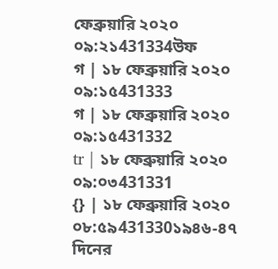ফেব্রুয়ারি ২০২০ ০৯:২১431334উফ
গ | ১৮ ফেব্রুয়ারি ২০২০ ০৯:১৫431333
গ | ১৮ ফেব্রুয়ারি ২০২০ ০৯:১৫431332
tr | ১৮ ফেব্রুয়ারি ২০২০ ০৯:০৩431331
{} | ১৮ ফেব্রুয়ারি ২০২০ ০৮:৫৯431330১৯৪৬-৪৭
দিনের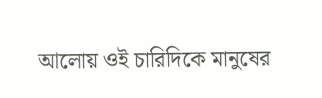আলোয় ওই চারিদিকে মানুষের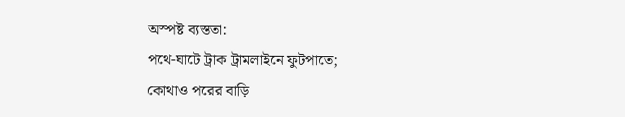অস্পষ্ট ব্যস্ততা:
পথে-ঘাটে ট্রাক ট্রামলাইনে ফুটপাতে;
কোথাও পরের বাড়ি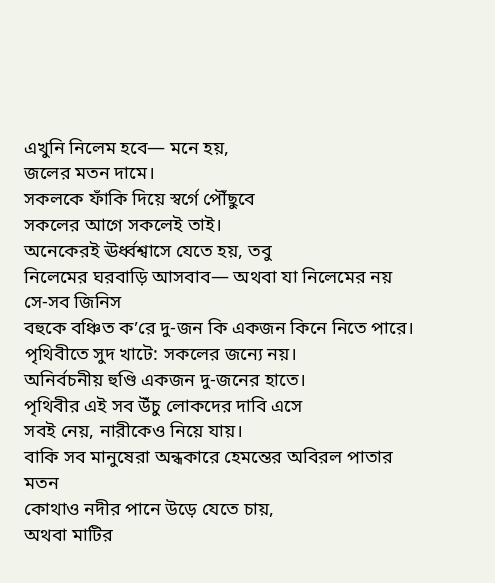এখুনি নিলেম হবে— মনে হয়,
জলের মতন দামে।
সকলকে ফাঁকি দিয়ে স্বর্গে পৌঁছুবে
সকলের আগে সকলেই তাই।
অনেকেরই ঊর্ধ্বশ্বাসে যেতে হয়, তবু
নিলেমের ঘরবাড়ি আসবাব— অথবা যা নিলেমের নয়
সে-সব জিনিস
বহুকে বঞ্চিত ক’রে দু-জন কি একজন কিনে নিতে পারে।
পৃথিবীতে সুদ খাটে: সকলের জন্যে নয়।
অনির্বচনীয় হুণ্ডি একজন দু-জনের হাতে।
পৃথিবীর এই সব উঁচু লোকদের দাবি এসে
সবই নেয়, নারীকেও নিয়ে যায়।
বাকি সব মানুষেরা অন্ধকারে হেমন্তের অবিরল পাতার মতন
কোথাও নদীর পানে উড়ে যেতে চায়,
অথবা মাটির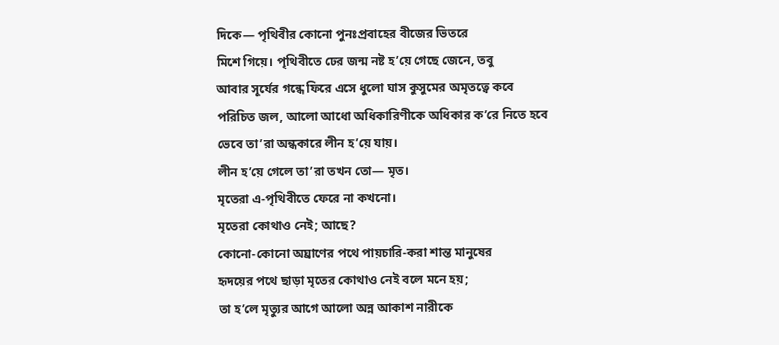দিকে— পৃথিবীর কোনো পুনঃপ্রবাহের বীজের ভিতরে
মিশে গিয়ে। পৃথিবীতে ঢের জন্ম নষ্ট হ’য়ে গেছে জেনে, তবু
আবার সূর্যের গন্ধে ফিরে এসে ধুলো ঘাস কুসুমের অমৃতত্বে কবে
পরিচিত জল, আলো আধো অধিকারিণীকে অধিকার ক’রে নিতে হবে
ভেবে তা’রা অন্ধকারে লীন হ’য়ে যায়।
লীন হ’য়ে গেলে তা’রা তখন তো— মৃত।
মৃতেরা এ-পৃথিবীতে ফেরে না কখনো।
মৃতেরা কোথাও নেই; আছে?
কোনো-কোনো অঘ্রাণের পথে পায়চারি-করা শান্ত মানুষের
হৃদয়ের পথে ছাড়া মৃতের কোথাও নেই বলে মনে হয়;
তা হ’লে মৃত্যুর আগে আলো অন্ন আকাশ নারীকে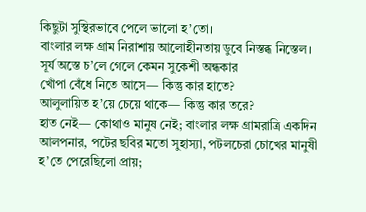কিছুটা সুস্থিরভাবে পেলে ভালো হ’তো।
বাংলার লক্ষ গ্রাম নিরাশায় আলোহীনতায় ডুবে নিস্তব্ধ নিস্তেল।
সূর্য অস্তে চ’লে গেলে কেমন সুকেশী অন্ধকার
খোঁপা বেঁধে নিতে আসে— কিন্তু কার হাতে?
আলুলায়িত হ’য়ে চেয়ে থাকে— কিন্তু কার তরে?
হাত নেই— কোথাও মানুষ নেই; বাংলার লক্ষ গ্রামরাত্রি একদিন
আলপনার, পটের ছবির মতো সুহাস্যা, পটলচেরা চোখের মানুষী
হ’তে পেরেছিলো প্রায়;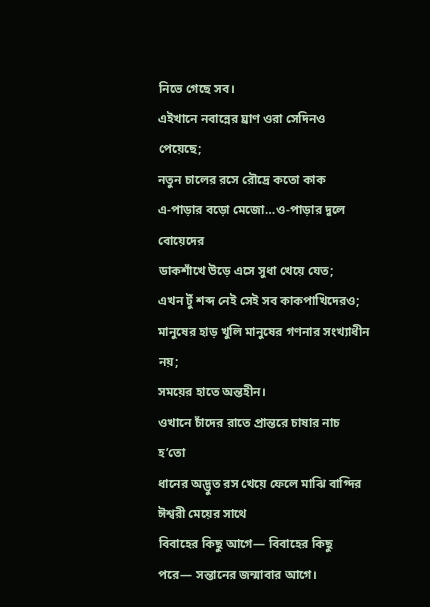নিভে গেছে সব।
এইখানে নবান্নের ঘ্রাণ ওরা সেদিনও পেয়েছে;
নতুন চালের রসে রৌদ্রে কতো কাক
এ-পাড়ার বড়ো মেজো…ও-পাড়ার দুলে বোয়েদের
ডাকশাঁখে উড়ে এসে সুধা খেয়ে যেত;
এখন টুঁ শব্দ নেই সেই সব কাকপাখিদেরও;
মানুষের হাড় খুলি মানুষের গণনার সংখ্যাধীন নয়;
সময়ের হাতে অন্তহীন।
ওখানে চাঁদের রাতে প্রান্তরে চাষার নাচ হ’তো
ধানের অদ্ভুত রস খেয়ে ফেলে মাঝি বাগ্দির
ঈশ্বরী মেয়ের সাথে
বিবাহের কিছু আগে— বিবাহের কিছু পরে— সন্তানের জন্মাবার আগে।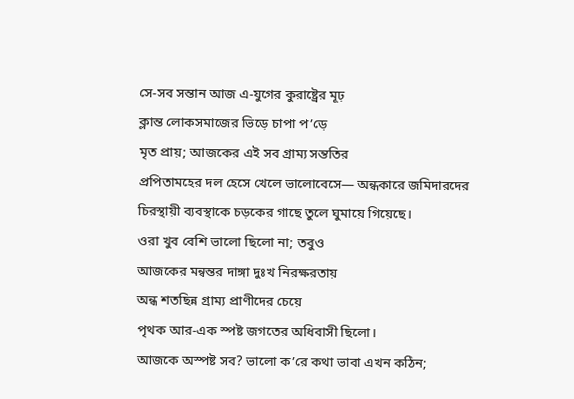সে-সব সন্তান আজ এ-যুগের কুরাষ্ট্রের মূঢ়
ক্লান্ত লোকসমাজের ভিড়ে চাপা প’ড়ে
মৃত প্রায়; আজকের এই সব গ্রাম্য সন্ততির
প্রপিতামহের দল হেসে খেলে ভালোবেসে— অন্ধকারে জমিদারদের
চিরস্থায়ী ব্যবস্থাকে চড়কের গাছে তুলে ঘুমায়ে গিয়েছে।
ওরা খুব বেশি ভালো ছিলো না; তবুও
আজকের মন্বন্তর দাঙ্গা দুঃখ নিরক্ষরতায়
অন্ধ শতছিন্ন গ্রাম্য প্রাণীদের চেয়ে
পৃথক আর-এক স্পষ্ট জগতের অধিবাসী ছিলো।
আজকে অস্পষ্ট সব? ভালো ক’রে কথা ভাবা এখন কঠিন;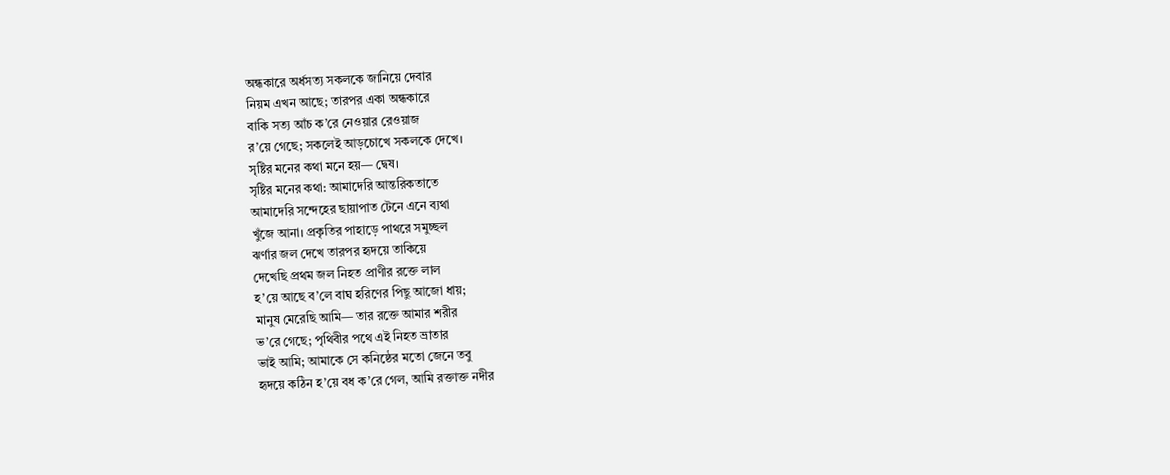অন্ধকারে অর্ধসত্য সকলকে জানিয়ে দেবার
নিয়ম এখন আছে; তারপর একা অন্ধকারে
বাকি সত্য আঁচ ক’রে নেওয়ার রেওয়াজ
র’য়ে গেছে; সকলেই আড়চোখে সকলকে দেখে।
সৃষ্টির মনের কথা মনে হয়— দ্বেষ।
সৃষ্টির মনের কথা: আমাদেরি আন্তরিকতাতে
আমাদেরি সন্দেহের ছায়াপাত টেনে এনে ব্যথা
খুঁজে আনা। প্রকৃতির পাহাড়ে পাথরে সমুচ্ছল
ঝর্ণার জল দেখে তারপর হৃদয়ে তাকিয়ে
দেখেছি প্রথম জল নিহত প্রাণীর রক্তে লাল
হ’য়ে আছে ব’লে বাঘ হরিণের পিছু আজো ধায়;
মানুষ মেরেছি আমি— তার রক্তে আমার শরীর
ভ’রে গেছে; পৃথিবীর পথে এই নিহত ভ্রাতার
ভাই আমি; আমাকে সে কনিষ্ঠের মতো জেনে তবু
হৃদয়ে কঠিন হ’য়ে বধ ক’রে গেল, আমি রক্তাক্ত নদীর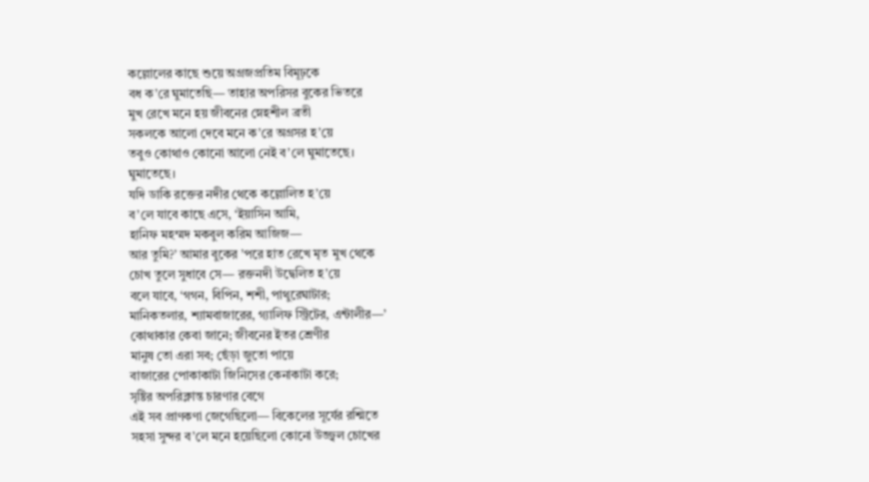কল্লোলের কাছে শুয়ে অগ্রজপ্রতিম বিমূঢ়কে
বধ ক’রে ঘুমাতেছি— তাহার অপরিসর বুকের ভিতরে
মুখ রেখে মনে হয় জীবনের স্নেহশীল ব্রতী
সকলকে আলো দেবে মনে ক’রে অগ্রসর হ’য়ে
তবুও কোথাও কোনো আলো নেই ব’লে ঘুমাতেছে।
ঘুমাতেছে।
যদি ডাকি রক্তের নদীর থেকে কল্লোলিত হ’য়ে
ব’লে যাবে কাছে এসে, ‘ইয়াসিন আমি,
হানিফ মহম্মদ মকবুল করিম আজিজ—
আর তুমি?’ আমার বুকের ’পরে হাত রেখে মৃত মুখ থেকে
চোখ তুলে সুধাবে সে— রক্তনদী উদ্বেলিত হ’য়ে
বলে যাবে, ‘গগন, বিপিন, শশী, পাথুরেঘাটার;
মানিকতলার, শ্যামবাজারের, গ্যালিফ স্ট্রিটের, এন্টালীর—’
কোথাকার কেবা জানে; জীবনের ইতর শ্রেণীর
মানুষ তো এরা সব; ছেঁড়া জুতো পায়ে
বাজারের পোকাকাটা জিনিসের কেনাকাটা করে;
সৃষ্টির অপরিক্লান্ত চারণার বেগে
এই সব প্রাণকণা জেগেছিলো— বিকেলের সূর্যের রশ্মিতে
সহসা সুন্দর ব’লে মনে হয়েছিলো কোনো উজ্জ্বল চোখের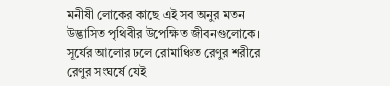মনীষী লোকের কাছে এই সব অনুর মতন
উদ্ভাসিত পৃথিবীর উপেক্ষিত জীবনগুলোকে।
সূর্যের আলোর ঢলে রোমাঞ্চিত রেণুর শরীরে
রেণুর সংঘর্ষে যেই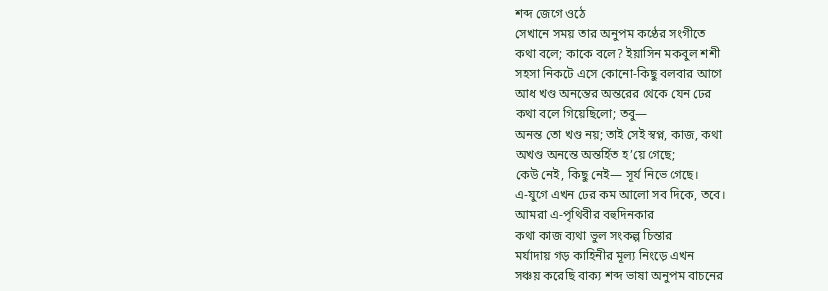শব্দ জেগে ওঠে
সেখানে সময় তার অনুপম কণ্ঠের সংগীতে
কথা বলে; কাকে বলে? ইয়াসিন মকবুল শশী
সহসা নিকটে এসে কোনো-কিছু বলবার আগে
আধ খণ্ড অনন্তের অন্তরের থেকে যেন ঢের
কথা বলে গিয়েছিলো; তবু—
অনন্ত তো খণ্ড নয়; তাই সেই স্বপ্ন, কাজ, কথা
অখণ্ড অনন্তে অন্তৰ্হিত হ’য়ে গেছে;
কেউ নেই, কিছু নেই— সূর্য নিভে গেছে।
এ-যুগে এখন ঢের কম আলো সব দিকে, তবে।
আমরা এ-পৃথিবীর বহুদিনকার
কথা কাজ ব্যথা ভুল সংকল্প চিন্তার
মর্যাদায় গড় কাহিনীর মূল্য নিংড়ে এখন
সঞ্চয় করেছি বাক্য শব্দ ভাষা অনুপম বাচনের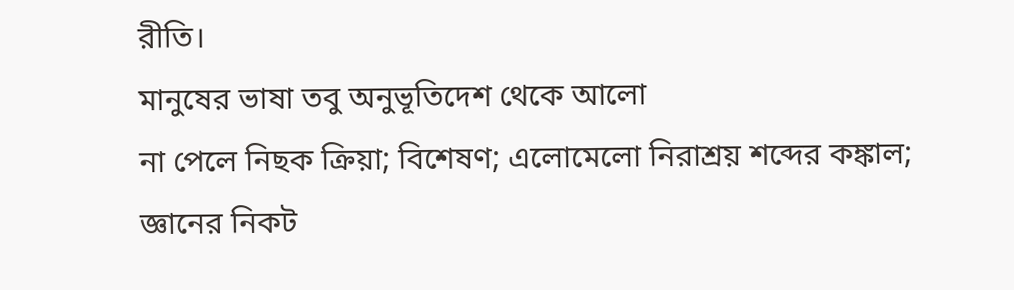রীতি।
মানুষের ভাষা তবু অনুভূতিদেশ থেকে আলো
না পেলে নিছক ক্রিয়া; বিশেষণ; এলোমেলো নিরাশ্রয় শব্দের কঙ্কাল;
জ্ঞানের নিকট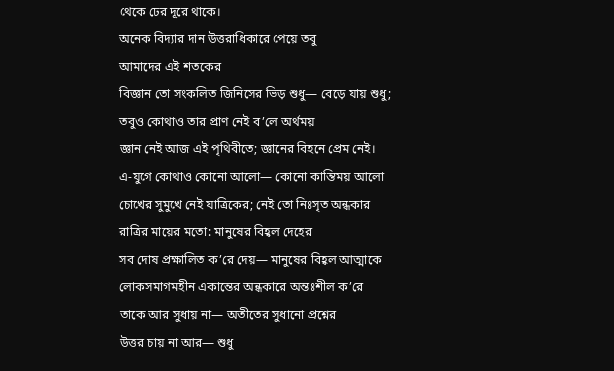থেকে ঢের দূরে থাকে।
অনেক বিদ্যার দান উত্তরাধিকারে পেয়ে তবু
আমাদের এই শতকের
বিজ্ঞান তো সংকলিত জিনিসের ভিড় শুধু— বেড়ে যায় শুধু;
তবুও কোথাও তার প্রাণ নেই ব’লে অর্থময়
জ্ঞান নেই আজ এই পৃথিবীতে; জ্ঞানের বিহনে প্রেম নেই।
এ-যুগে কোথাও কোনো আলো— কোনো কান্তিময় আলো
চোখের সুমুখে নেই যাত্রিকের; নেই তো নিঃসৃত অন্ধকার
রাত্রির মায়ের মতো: মানুষের বিহ্বল দেহের
সব দোষ প্রক্ষালিত ক’রে দেয়— মানুষের বিহ্বল আত্মাকে
লোকসমাগমহীন একান্তের অন্ধকারে অন্তঃশীল ক’রে
তাকে আর সুধায় না— অতীতের সুধানো প্রশ্নের
উত্তর চায় না আর— শুধু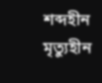শব্দহীন মৃত্যুহীন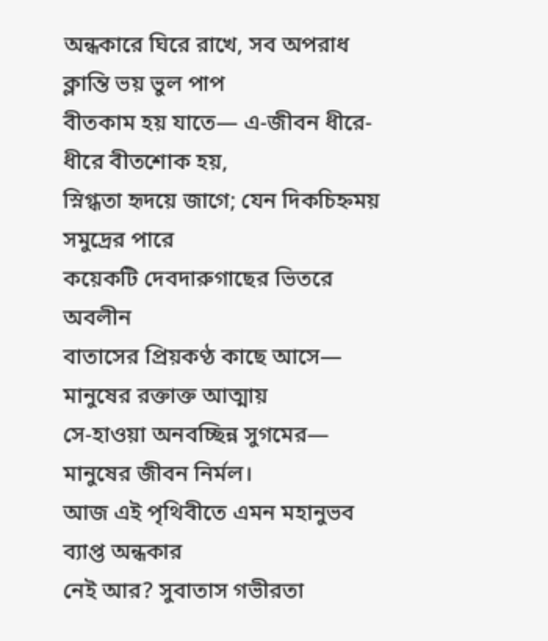অন্ধকারে ঘিরে রাখে, সব অপরাধ ক্লান্তি ভয় ভুল পাপ
বীতকাম হয় যাতে— এ-জীবন ধীরে-ধীরে বীতশোক হয়,
স্নিগ্ধতা হৃদয়ে জাগে; যেন দিকচিহ্নময় সমুদ্রের পারে
কয়েকটি দেবদারুগাছের ভিতরে অবলীন
বাতাসের প্রিয়কণ্ঠ কাছে আসে— মানুষের রক্তাক্ত আত্মায়
সে-হাওয়া অনবচ্ছিন্ন সুগমের— মানুষের জীবন নির্মল।
আজ এই পৃথিবীতে এমন মহানুভব ব্যাপ্ত অন্ধকার
নেই আর? সুবাতাস গভীরতা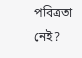পবিত্রতা নেই?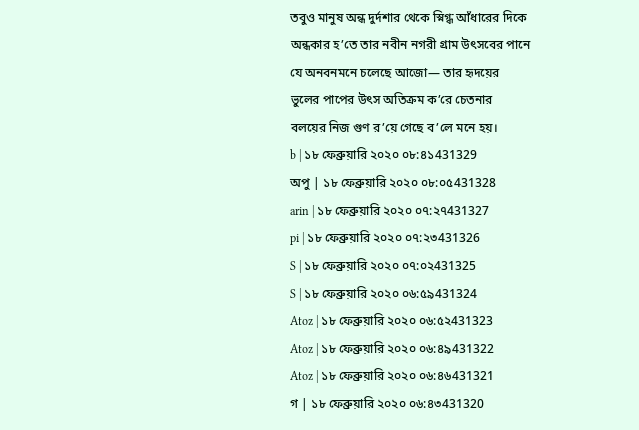তবুও মানুষ অন্ধ দুর্দশার থেকে স্নিগ্ধ আঁধারের দিকে
অন্ধকার হ’তে তার নবীন নগরী গ্রাম উৎসবের পানে
যে অনবনমনে চলেছে আজো— তার হৃদয়ের
ভুলের পাপের উৎস অতিক্রম ক’রে চেতনার
বলয়ের নিজ গুণ র’য়ে গেছে ব’লে মনে হয়।
b | ১৮ ফেব্রুয়ারি ২০২০ ০৮:৪১431329
অপু | ১৮ ফেব্রুয়ারি ২০২০ ০৮:০৫431328
arin | ১৮ ফেব্রুয়ারি ২০২০ ০৭:২৭431327
pi | ১৮ ফেব্রুয়ারি ২০২০ ০৭:২৩431326
S | ১৮ ফেব্রুয়ারি ২০২০ ০৭:০২431325
S | ১৮ ফেব্রুয়ারি ২০২০ ০৬:৫৯431324
Atoz | ১৮ ফেব্রুয়ারি ২০২০ ০৬:৫২431323
Atoz | ১৮ ফেব্রুয়ারি ২০২০ ০৬:৪৯431322
Atoz | ১৮ ফেব্রুয়ারি ২০২০ ০৬:৪৬431321
গ | ১৮ ফেব্রুয়ারি ২০২০ ০৬:৪৩431320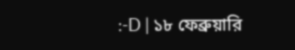:-D | ১৮ ফেব্রুয়ারি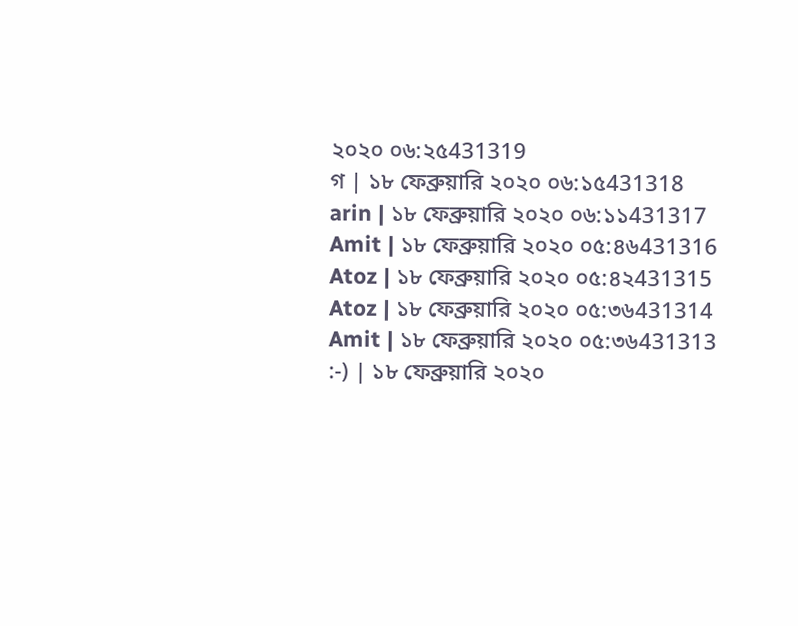২০২০ ০৬:২৫431319
গ | ১৮ ফেব্রুয়ারি ২০২০ ০৬:১৫431318
arin | ১৮ ফেব্রুয়ারি ২০২০ ০৬:১১431317
Amit | ১৮ ফেব্রুয়ারি ২০২০ ০৫:৪৬431316
Atoz | ১৮ ফেব্রুয়ারি ২০২০ ০৫:৪২431315
Atoz | ১৮ ফেব্রুয়ারি ২০২০ ০৫:৩৬431314
Amit | ১৮ ফেব্রুয়ারি ২০২০ ০৫:৩৬431313
:-) | ১৮ ফেব্রুয়ারি ২০২০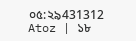০৫:২৯431312
Atoz | ১৮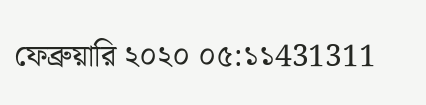ফেব্রুয়ারি ২০২০ ০৫:১১431311